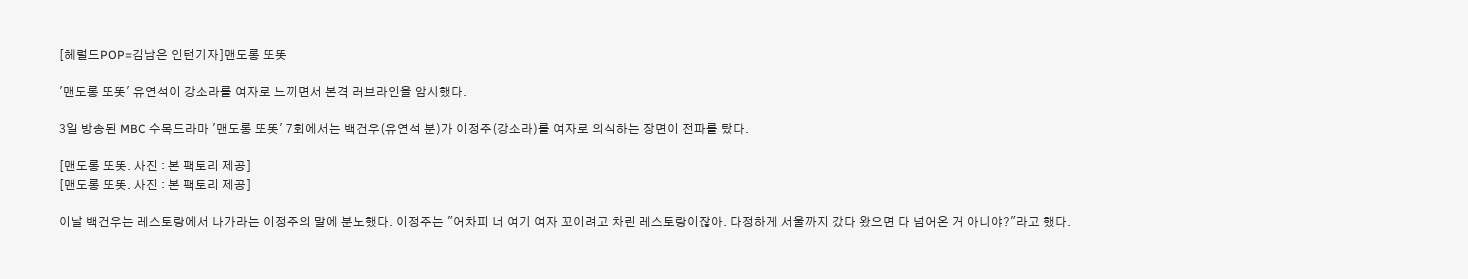[헤럴드POP=김남은 인턴기자]맨도롱 또똣

'맨도롱 또똣' 유연석이 강소라를 여자로 느끼면서 본격 러브라인을 암시했다.

3일 방송된 MBC 수목드라마 '맨도롱 또똣' 7회에서는 백건우(유연석 분)가 이정주(강소라)를 여자로 의식하는 장면이 전파를 탔다.

[맨도롱 또똣. 사진 : 본 팩토리 제공]
[맨도롱 또똣. 사진 : 본 팩토리 제공]

이날 백건우는 레스토랑에서 나가라는 이정주의 말에 분노했다. 이정주는 "어차피 너 여기 여자 꼬이려고 차린 레스토랑이잖아. 다정하게 서울까지 갔다 왔으면 다 넘어온 거 아니야?"라고 했다.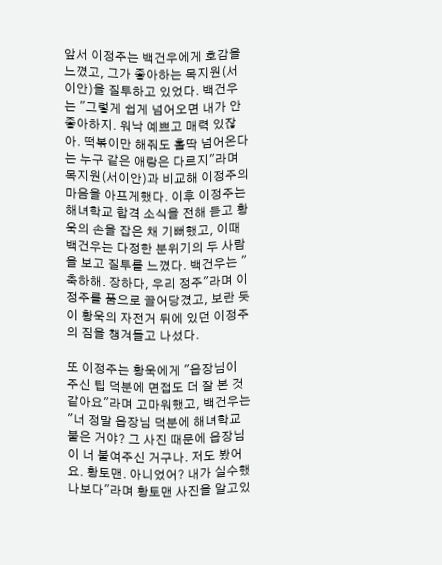앞서 이정주는 백건우에게 호감을 느꼈고, 그가 좋아하는 목지원(서이안)을 질투하고 있었다. 백건우는 "그렇게 쉽게 넘어오면 내가 안 좋아하지. 워낙 예쁘고 매력 있잖아. 떡볶이만 해줘도 홀딱 넘어온다는 누구 같은 애랑은 다르지"라며 목지원(서이안)과 비교해 이정주의 마음을 아프게했다. 이후 이정주는 해녀학교 합격 소식을 전해 듣고 황욱의 손을 잡은 채 기뻐했고, 이때 백건우는 다정한 분위기의 두 사람을 보고 질투를 느꼈다. 백건우는 "축하해. 장하다, 우리 정주"라며 이정주를 품으로 끌어당겼고, 보란 듯이 황욱의 자전거 뒤에 있던 이정주의 짐을 챙겨들고 나섰다.

또 이정주는 황욱에게 "읍장님이 주신 팁 덕분에 면접도 더 잘 본 것 같아요"라며 고마워했고, 백건우는 "너 정말 읍장님 덕분에 해녀학교 붙은 거야? 그 사진 때문에 읍장님이 너 붙여주신 거구나. 저도 봤어요. 황토맨. 아니었어? 내가 실수했나보다"라며 황토맨 사진을 알고있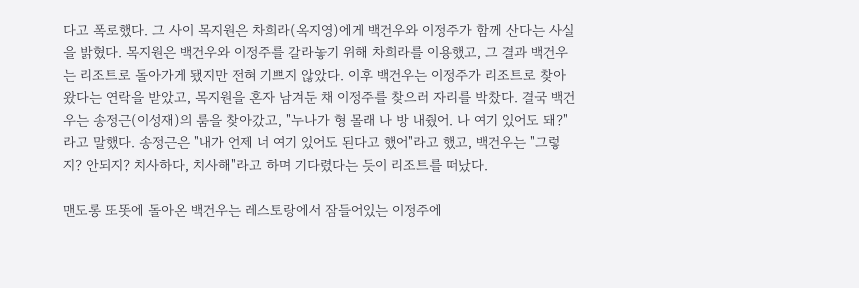다고 폭로했다. 그 사이 목지원은 차희라(옥지영)에게 백건우와 이정주가 함께 산다는 사실을 밝혔다. 목지원은 백건우와 이정주를 갈라놓기 위해 차희라를 이용했고, 그 결과 백건우는 리조트로 돌아가게 됐지만 전혀 기쁘지 않았다. 이후 백건우는 이정주가 리조트로 찾아왔다는 연락을 받았고, 목지원을 혼자 남겨둔 채 이정주를 찾으러 자리를 박찼다. 결국 백건우는 송정근(이성재)의 룸을 찾아갔고, "누나가 형 몰래 나 방 내줬어. 나 여기 있어도 돼?"라고 말했다. 송정근은 "내가 언제 너 여기 있어도 된다고 했어"라고 했고, 백건우는 "그렇지? 안되지? 치사하다, 치사해"라고 하며 기다렸다는 듯이 리조트를 떠났다.

맨도롱 또똣에 돌아온 백건우는 레스토랑에서 잠들어있는 이정주에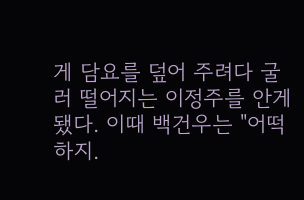게 담요를 덮어 주려다 굴러 떨어지는 이정주를 안게됐다. 이때 백건우는 "어떡하지.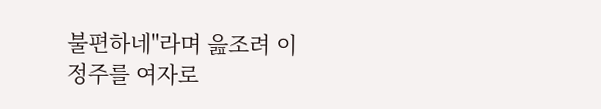불편하네"라며 읊조려 이정주를 여자로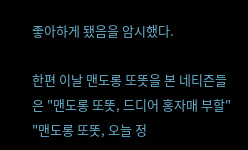좋아하게 됐음을 암시했다.

한편 이날 맨도롱 또똣을 본 네티즌들은 "맨도롱 또똣, 드디어 홍자매 부할" "맨도롱 또똣, 오늘 정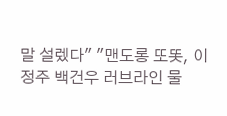말 설렜다" "맨도롱 또똣, 이정주 백건우 러브라인 물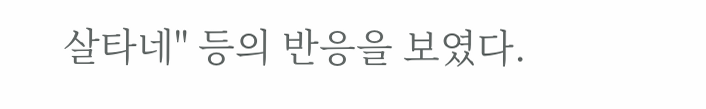살타네" 등의 반응을 보였다.